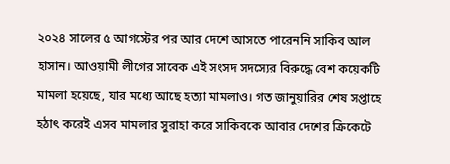২০২৪ সালের ৫ আগস্টের পর আর দেশে আসতে পারেননি সাকিব আল হাসান। আওয়ামী লীগের সাবেক এই সংসদ সদস্যের বিরুদ্ধে বেশ কয়েকটি মামলা হয়েছে, যার মধ্যে আছে হত্যা মামলাও। গত জানুয়ারির শেষ সপ্তাহে হঠাৎ করেই এসব মামলার সুরাহা করে সাকিবকে আবার দেশের ক্রিকেটে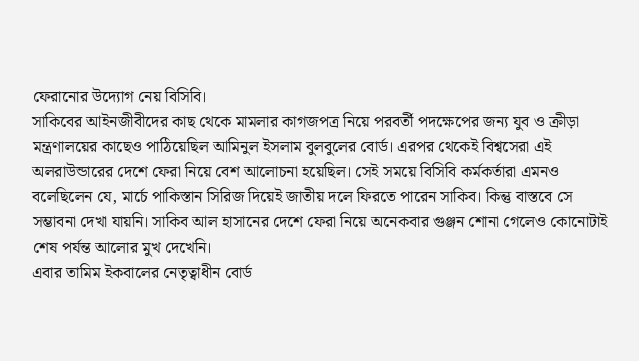ফেরানোর উদ্যোগ নেয় বিসিবি।
সাকিবের আইনজীবীদের কাছ থেকে মামলার কাগজপত্র নিয়ে পরবর্তী পদক্ষেপের জন্য যুব ও ক্রীড়া মন্ত্রণালয়ের কাছেও পাঠিয়েছিল আমিনুল ইসলাম বুলবুলের বোর্ড। এরপর থেকেই বিশ্বসেরা এই অলরাউন্ডারের দেশে ফেরা নিয়ে বেশ আলোচনা হয়েছিল। সেই সময়ে বিসিবি কর্মকর্তারা এমনও বলেছিলেন যে, মার্চে পাকিস্তান সিরিজ দিয়েই জাতীয় দলে ফিরতে পারেন সাকিব। কিন্তু বাস্তবে সে সম্ভাবনা দেখা যায়নি। সাকিব আল হাসানের দেশে ফেরা নিয়ে অনেকবার গুঞ্জন শোনা গেলেও কোনোটাই শেষ পর্যন্ত আলোর মুখ দেখেনি।
এবার তামিম ইকবালের নেতৃত্বাধীন বোর্ড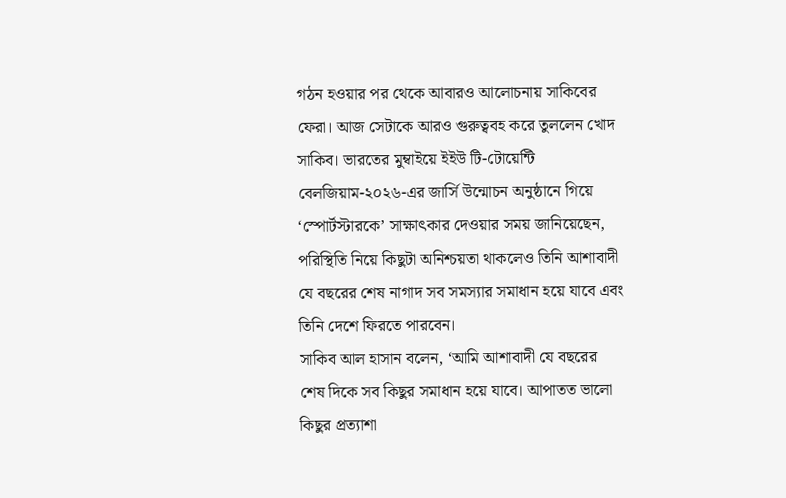গঠন হওয়ার পর থেকে আবারও আলোচনায় সাকিবের ফেরা। আজ সেটাকে আরও গুরুত্ববহ করে তুললেন খোদ সাকিব। ভারতের মুম্বাইয়ে ইইউ টি-টোয়েন্টি বেলজিয়াম-২০২৬-এর জার্সি উন্মোচন অনুষ্ঠানে গিয়ে ‘স্পোর্টস্টারকে’ সাক্ষাৎকার দেওয়ার সময় জানিয়েছেন, পরিস্থিতি নিয়ে কিছুটা অনিশ্চয়তা থাকলেও তিনি আশাবাদী যে বছরের শেষ নাগাদ সব সমস্যার সমাধান হয়ে যাবে এবং তিনি দেশে ফিরতে পারবেন।
সাকিব আল হাসান বলেন, ‘আমি আশাবাদী যে বছরের শেষ দিকে সব কিছুর সমাধান হয়ে যাবে। আপাতত ভালো কিছুর প্রত্যাশা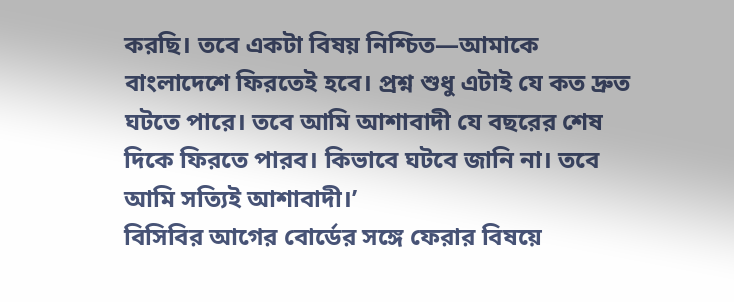করছি। তবে একটা বিষয় নিশ্চিত—আমাকে বাংলাদেশে ফিরতেই হবে। প্রশ্ন শুধু এটাই যে কত দ্রুত ঘটতে পারে। তবে আমি আশাবাদী যে বছরের শেষ দিকে ফিরতে পারব। কিভাবে ঘটবে জানি না। তবে আমি সত্যিই আশাবাদী।’
বিসিবির আগের বোর্ডের সঙ্গে ফেরার বিষয়ে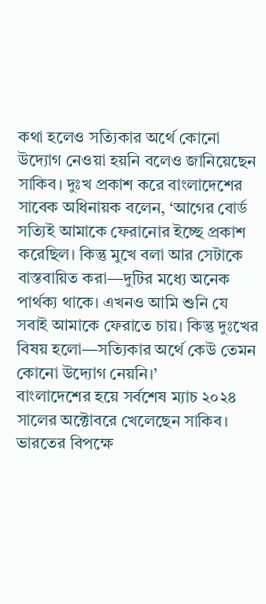কথা হলেও সত্যিকার অর্থে কোনো উদ্যোগ নেওয়া হয়নি বলেও জানিয়েছেন সাকিব। দুঃখ প্রকাশ করে বাংলাদেশের সাবেক অধিনায়ক বলেন, ‘আগের বোর্ড সত্যিই আমাকে ফেরানোর ইচ্ছে প্রকাশ করেছিল। কিন্তু মুখে বলা আর সেটাকে বাস্তবায়িত করা—দুটির মধ্যে অনেক পার্থক্য থাকে। এখনও আমি শুনি যে সবাই আমাকে ফেরাতে চায়। কিন্তু দুঃখের বিষয় হলো—সত্যিকার অর্থে কেউ তেমন কোনো উদ্যোগ নেয়নি।’
বাংলাদেশের হয়ে সর্বশেষ ম্যাচ ২০২৪ সালের অক্টোবরে খেলেছেন সাকিব। ভারতের বিপক্ষে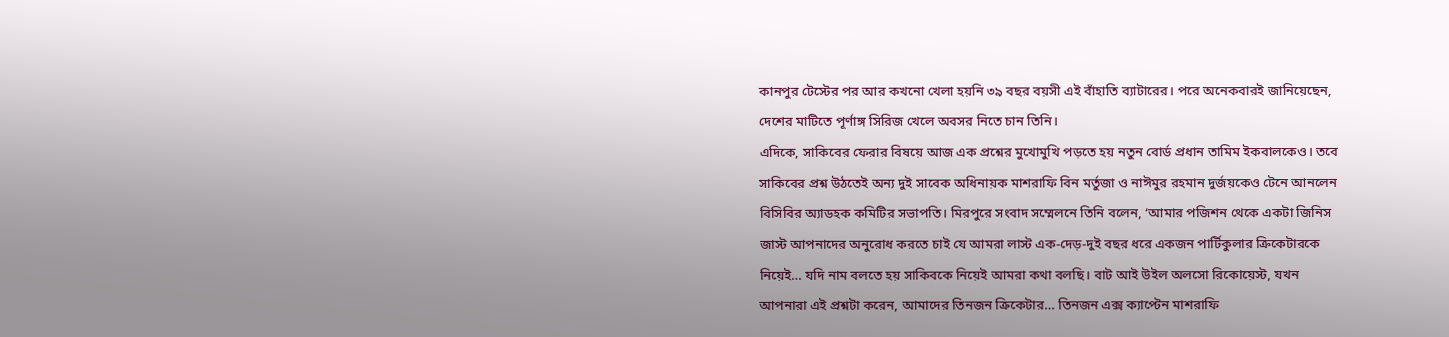কানপুর টেস্টের পর আর কখনো খেলা হয়নি ৩৯ বছর বয়সী এই বাঁহাতি ব্যাটারের। পরে অনেকবারই জানিয়েছেন, দেশের মাটিতে পূর্ণাঙ্গ সিরিজ খেলে অবসর নিতে চান তিনি।
এদিকে, সাকিবের ফেরার বিষয়ে আজ এক প্রশ্নের মুখোমুখি পড়তে হয় নতুন বোর্ড প্রধান তামিম ইকবালকেও। তবে সাকিবের প্রশ্ন উঠতেই অন্য দুই সাবেক অধিনায়ক মাশরাফি বিন মর্তুজা ও নাঈমুর রহমান দুর্জয়কেও টেনে আনলেন বিসিবির অ্যাডহক কমিটির সভাপতি। মিরপুরে সংবাদ সম্মেলনে তিনি বলেন, ‘আমার পজিশন থেকে একটা জিনিস জাস্ট আপনাদের অনুরোধ করতে চাই যে আমরা লাস্ট এক-দেড়-দুই বছর ধরে একজন পার্টিকুলার ক্রিকেটারকে নিয়েই… যদি নাম বলতে হয় সাকিবকে নিয়েই আমরা কথা বলছি। বাট আই উইল অলসো রিকোয়েস্ট, যখন আপনারা এই প্রশ্নটা করেন, আমাদের তিনজন ক্রিকেটার… তিনজন এক্স ক্যাপ্টেন মাশরাফি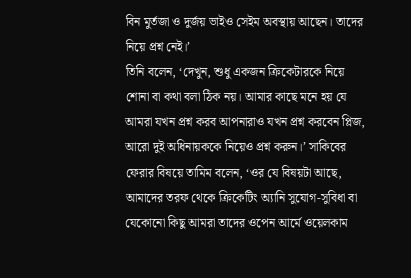বিন মুর্তজা ও দুর্জয় ভাইও সেইম অবস্থায় আছেন। তাদের নিয়ে প্রশ্ন নেই।’
তিনি বলেন, ‘দেখুন, শুধু একজন ক্রিকেটারকে নিয়ে শোনা বা কথা বলা ঠিক নয়। আমার কাছে মনে হয় যে আমরা যখন প্রশ্ন করব আপনারাও যখন প্রশ্ন করবেন প্লিজ, আরো দুই অধিনায়ককে নিয়েও প্রশ্ন করুন।’ সাকিবের ফেরার বিষয়ে তামিম বলেন, ‘ওর যে বিষয়টা আছে, আমাদের তরফ থেকে ক্রিকেটিং অ্যানি সুযোগ-সুবিধা বা যেকোনো কিছু আমরা তাদের ওপেন আর্মে ওয়েলকাম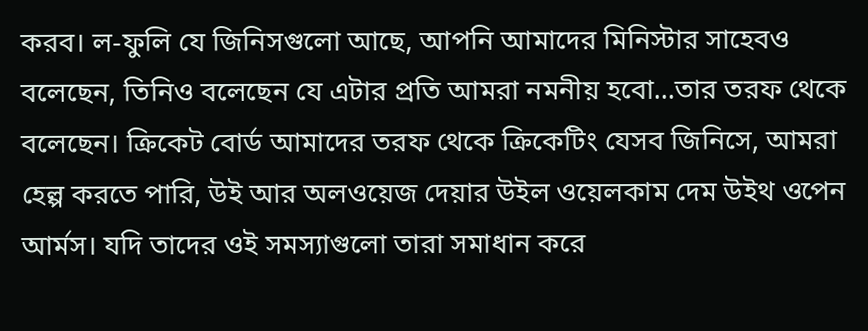করব। ল-ফুলি যে জিনিসগুলো আছে, আপনি আমাদের মিনিস্টার সাহেবও বলেছেন, তিনিও বলেছেন যে এটার প্রতি আমরা নমনীয় হবো…তার তরফ থেকে বলেছেন। ক্রিকেট বোর্ড আমাদের তরফ থেকে ক্রিকেটিং যেসব জিনিসে, আমরা হেল্প করতে পারি, উই আর অলওয়েজ দেয়ার উইল ওয়েলকাম দেম উইথ ওপেন আর্মস। যদি তাদের ওই সমস্যাগুলো তারা সমাধান করে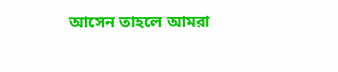আসেন তাহলে আমরা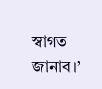স্বাগত জানাব।’